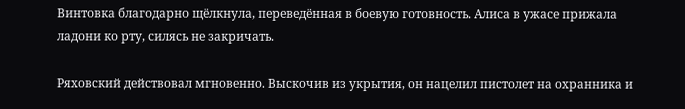Винтовка благодарно щёлкнула, переведённая в боевую готовность. Алиса в ужасе прижала ладони ко рту, силясь не закричать.

Ряховский действовал мгновенно. Выскочив из укрытия, он нацелил пистолет на охранника и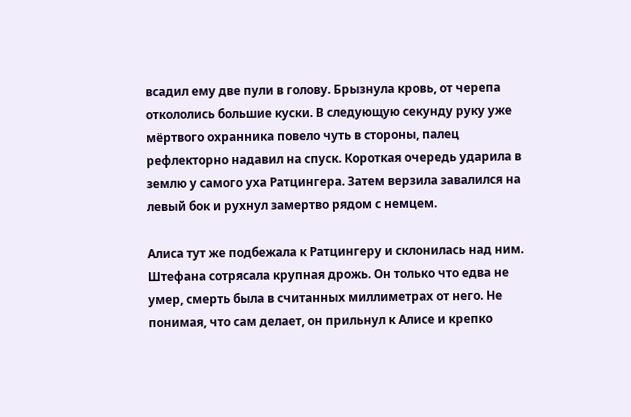всадил ему две пули в голову. Брызнула кровь, от черепа откололись большие куски. В следующую секунду руку уже мёртвого охранника повело чуть в стороны, палец рефлекторно надавил на спуск. Короткая очередь ударила в землю у самого уха Ратцингера. Затем верзила завалился на левый бок и рухнул замертво рядом с немцем.

Алиса тут же подбежала к Ратцингеру и склонилась над ним. Штефана сотрясала крупная дрожь. Он только что едва не умер, смерть была в считанных миллиметрах от него. Не понимая, что сам делает, он прильнул к Алисе и крепко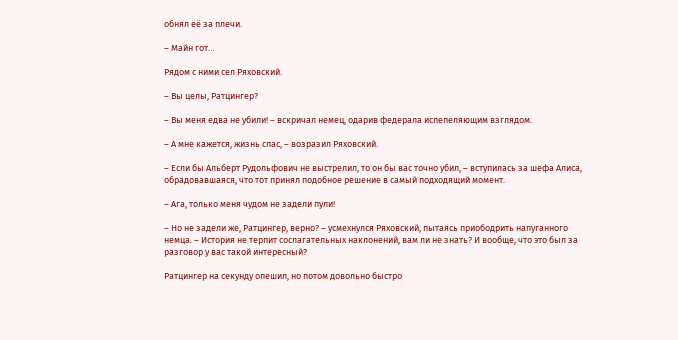обнял её за плечи.

– Майн гот…

Рядом с ними сел Ряховский.

– Вы целы, Ратцингер?

– Вы меня едва не убили! – вскричал немец, одарив федерала испепеляющим взглядом.

– А мне кажется, жизнь спас, – возразил Ряховский.

– Если бы Альберт Рудольфович не выстрелил, то он бы вас точно убил, – вступилась за шефа Алиса, обрадовавшаяся, что тот принял подобное решение в самый подходящий момент.

– Ага, только меня чудом не задели пули!

– Но не задели же, Ратцингер, верно? – усмехнулся Ряховский, пытаясь приободрить напуганного немца. – История не терпит сослагательных наклонений, вам ли не знать? И вообще, что это был за разговор у вас такой интересный?

Ратцингер на секунду опешил, но потом довольно быстро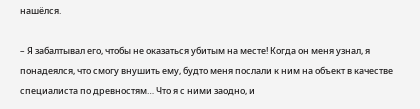нашёлся.

– Я забалтывал его, чтобы не оказаться убитым на месте! Когда он меня узнал, я понадеялся, что смогу внушить ему, будто меня послали к ним на объект в качестве специалиста по древностям… Что я с ними заодно, и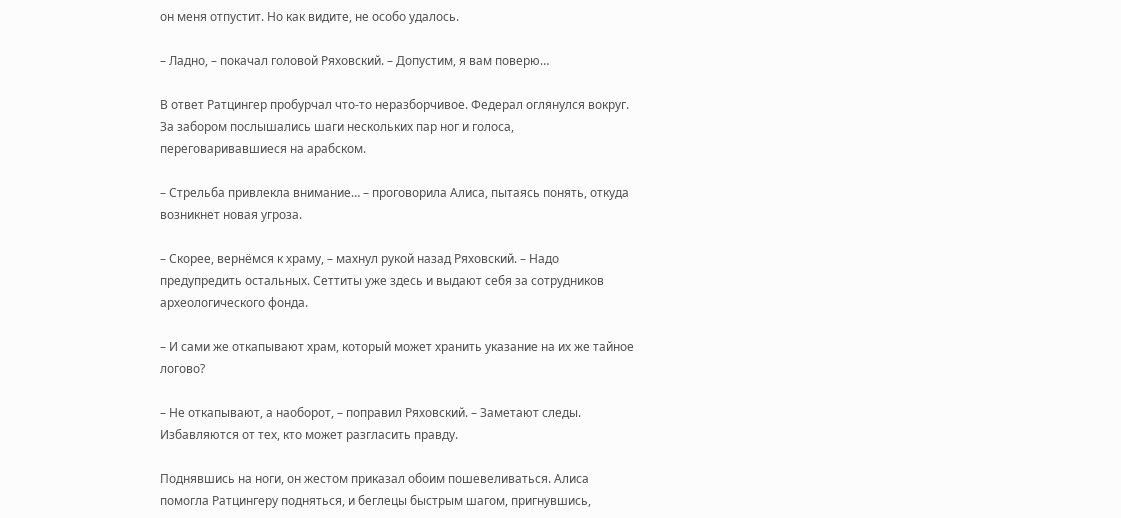он меня отпустит. Но как видите, не особо удалось.

– Ладно, – покачал головой Ряховский. – Допустим, я вам поверю…

В ответ Ратцингер пробурчал что-то неразборчивое. Федерал оглянулся вокруг. За забором послышались шаги нескольких пар ног и голоса, переговаривавшиеся на арабском.

– Стрельба привлекла внимание… – проговорила Алиса, пытаясь понять, откуда возникнет новая угроза.

– Скорее, вернёмся к храму, – махнул рукой назад Ряховский. – Надо предупредить остальных. Сеттиты уже здесь и выдают себя за сотрудников археологического фонда.

– И сами же откапывают храм, который может хранить указание на их же тайное логово?

– Не откапывают, а наоборот, – поправил Ряховский. – Заметают следы. Избавляются от тех, кто может разгласить правду.

Поднявшись на ноги, он жестом приказал обоим пошевеливаться. Алиса помогла Ратцингеру подняться, и беглецы быстрым шагом, пригнувшись,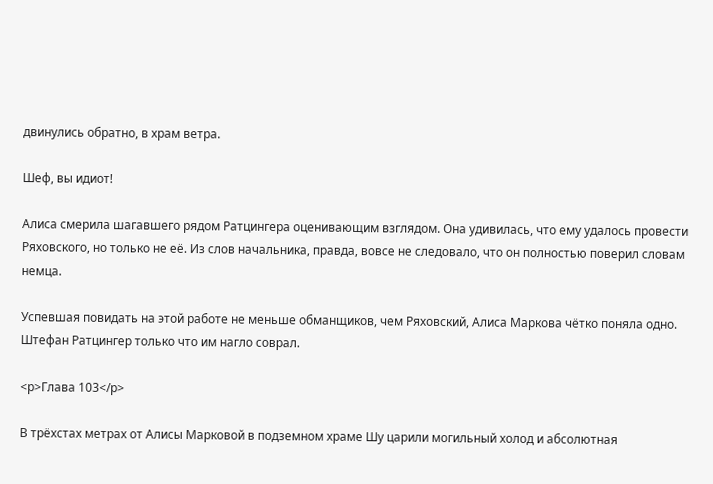двинулись обратно, в храм ветра.

Шеф, вы идиот!

Алиса смерила шагавшего рядом Ратцингера оценивающим взглядом. Она удивилась, что ему удалось провести Ряховского, но только не её. Из слов начальника, правда, вовсе не следовало, что он полностью поверил словам немца.

Успевшая повидать на этой работе не меньше обманщиков, чем Ряховский, Алиса Маркова чётко поняла одно. Штефан Ратцингер только что им нагло соврал.

<p>Глава 103</p>

В трёхстах метрах от Алисы Марковой в подземном храме Шу царили могильный холод и абсолютная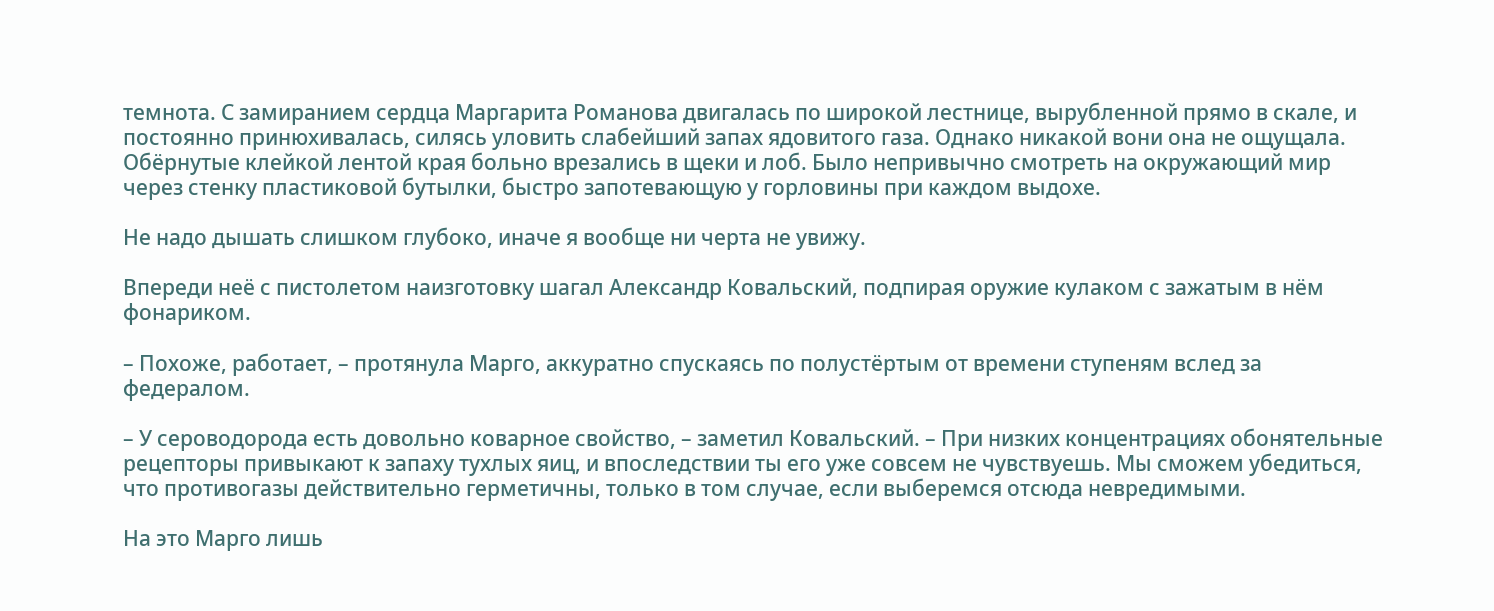темнота. С замиранием сердца Маргарита Романова двигалась по широкой лестнице, вырубленной прямо в скале, и постоянно принюхивалась, силясь уловить слабейший запах ядовитого газа. Однако никакой вони она не ощущала. Обёрнутые клейкой лентой края больно врезались в щеки и лоб. Было непривычно смотреть на окружающий мир через стенку пластиковой бутылки, быстро запотевающую у горловины при каждом выдохе.

Не надо дышать слишком глубоко, иначе я вообще ни черта не увижу.

Впереди неё с пистолетом наизготовку шагал Александр Ковальский, подпирая оружие кулаком с зажатым в нём фонариком.

– Похоже, работает, – протянула Марго, аккуратно спускаясь по полустёртым от времени ступеням вслед за федералом.

– У сероводорода есть довольно коварное свойство, – заметил Ковальский. – При низких концентрациях обонятельные рецепторы привыкают к запаху тухлых яиц, и впоследствии ты его уже совсем не чувствуешь. Мы сможем убедиться, что противогазы действительно герметичны, только в том случае, если выберемся отсюда невредимыми.

На это Марго лишь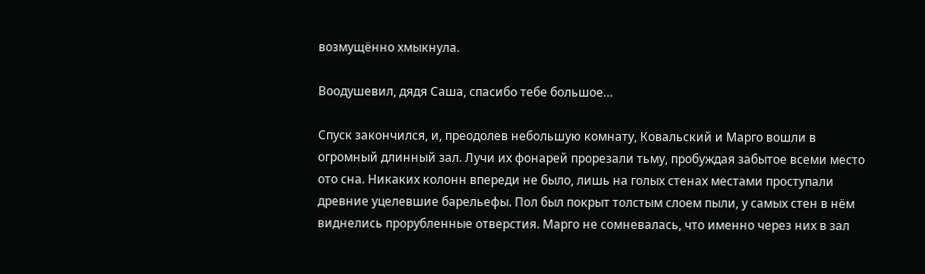возмущённо хмыкнула.

Воодушевил, дядя Саша, спасибо тебе большое…

Спуск закончился, и, преодолев небольшую комнату, Ковальский и Марго вошли в огромный длинный зал. Лучи их фонарей прорезали тьму, пробуждая забытое всеми место ото сна. Никаких колонн впереди не было, лишь на голых стенах местами проступали древние уцелевшие барельефы. Пол был покрыт толстым слоем пыли, у самых стен в нём виднелись прорубленные отверстия. Марго не сомневалась, что именно через них в зал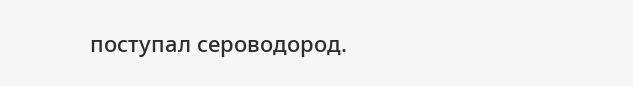поступал сероводород.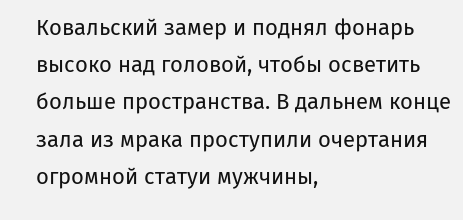Ковальский замер и поднял фонарь высоко над головой, чтобы осветить больше пространства. В дальнем конце зала из мрака проступили очертания огромной статуи мужчины,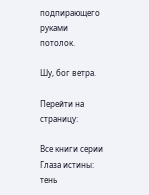подпирающего руками потолок.

Шу, бог ветра.

Перейти на страницу:

Все книги серии Глаза истины: тень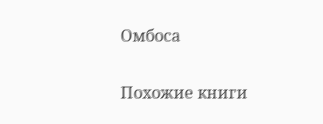Омбоса

Похожие книги